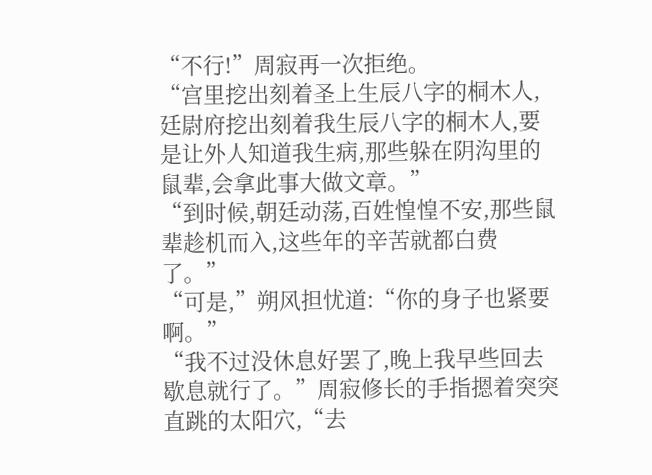“不行!”周寂再一次拒绝。
“宫里挖出刻着圣上生辰八字的桐木人,廷尉府挖出刻着我生辰八字的桐木人,要是让外人知道我生病,那些躲在阴沟里的鼠辈,会拿此事大做文章。”
“到时候,朝廷动荡,百姓惶惶不安,那些鼠辈趁机而入,这些年的辛苦就都白费了。”
“可是,”朔风担忧道:“你的身子也紧要啊。”
“我不过没休息好罢了,晚上我早些回去歇息就行了。”周寂修长的手指摁着突突直跳的太阳穴,“去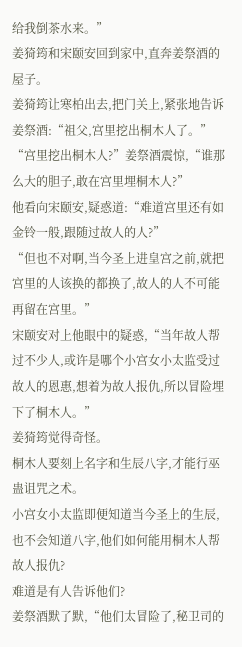给我倒茶水来。”
姜猗筠和宋颐安回到家中,直奔姜祭酒的屋子。
姜猗筠让寒柏出去,把门关上,紧张地告诉姜祭酒:“祖父,宫里挖出桐木人了。”
“宫里挖出桐木人?”姜祭酒震惊,“谁那么大的胆子,敢在宫里埋桐木人?”
他看向宋颐安,疑惑道:“难道宫里还有如金铃一般,跟随过故人的人?”
“但也不对啊,当今圣上进皇宫之前,就把宫里的人该换的都换了,故人的人不可能再留在宫里。”
宋颐安对上他眼中的疑惑,“当年故人帮过不少人,或许是哪个小宫女小太监受过故人的恩惠,想着为故人报仇,所以冒险埋下了桐木人。”
姜猗筠觉得奇怪。
桐木人要刻上名字和生辰八字,才能行巫蛊诅咒之术。
小宫女小太监即便知道当今圣上的生辰,也不会知道八字,他们如何能用桐木人帮故人报仇?
难道是有人告诉他们?
姜祭酒默了默,“他们太冒险了,秘卫司的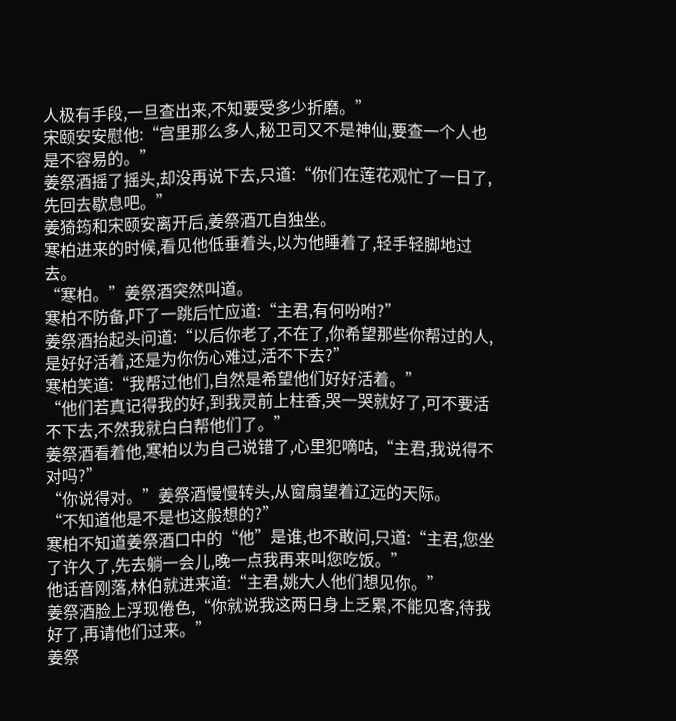人极有手段,一旦查出来,不知要受多少折磨。”
宋颐安安慰他:“宫里那么多人,秘卫司又不是神仙,要查一个人也是不容易的。”
姜祭酒摇了摇头,却没再说下去,只道:“你们在莲花观忙了一日了,先回去歇息吧。”
姜猗筠和宋颐安离开后,姜祭酒兀自独坐。
寒柏进来的时候,看见他低垂着头,以为他睡着了,轻手轻脚地过去。
“寒柏。”姜祭酒突然叫道。
寒柏不防备,吓了一跳后忙应道:“主君,有何吩咐?”
姜祭酒抬起头问道:“以后你老了,不在了,你希望那些你帮过的人,是好好活着,还是为你伤心难过,活不下去?”
寒柏笑道:“我帮过他们,自然是希望他们好好活着。”
“他们若真记得我的好,到我灵前上柱香,哭一哭就好了,可不要活不下去,不然我就白白帮他们了。”
姜祭酒看着他,寒柏以为自己说错了,心里犯嘀咕,“主君,我说得不对吗?”
“你说得对。”姜祭酒慢慢转头,从窗扇望着辽远的天际。
“不知道他是不是也这般想的?”
寒柏不知道姜祭酒口中的“他”是谁,也不敢问,只道:“主君,您坐了许久了,先去躺一会儿,晚一点我再来叫您吃饭。”
他话音刚落,林伯就进来道:“主君,姚大人他们想见你。”
姜祭酒脸上浮现倦色,“你就说我这两日身上乏累,不能见客,待我好了,再请他们过来。”
姜祭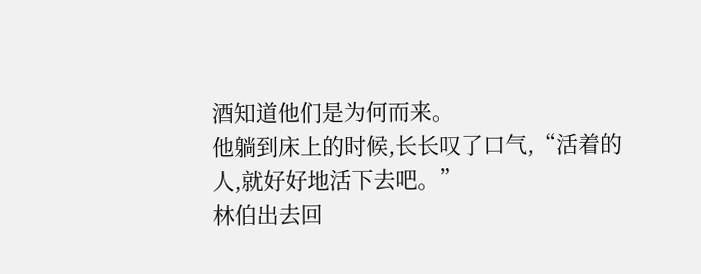酒知道他们是为何而来。
他躺到床上的时候,长长叹了口气,“活着的人,就好好地活下去吧。”
林伯出去回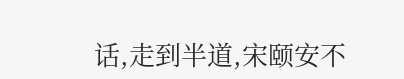话,走到半道,宋颐安不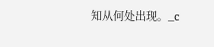知从何处出现。_c